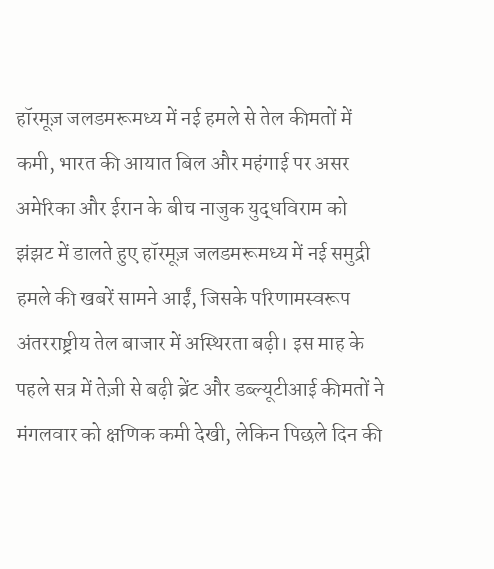हॉरमूज़ जलडमरूमध्य में नई हमले से तेल कीमतों में कमी, भारत की आयात बिल और महंगाई पर असर
अमेरिका और ईरान के बीच नाजुक युद्धविराम को झंझट में डालते हुए हॉरमूज़ जलडमरूमध्य में नई समुद्री हमले की खबरें सामने आईं, जिसके परिणामस्वरूप अंतरराष्ट्रीय तेल बाजार में अस्थिरता बढ़ी। इस माह के पहले सत्र में तेज़ी से बढ़ी ब्रेंट और डब्ल्यूटीआई कीमतों ने मंगलवार को क्षणिक कमी देखी, लेकिन पिछले दिन की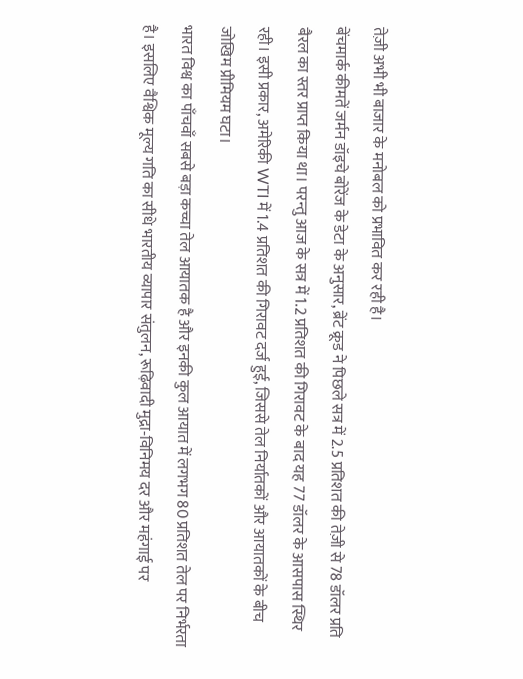तेज़ी अभी भी बाजार के मनोबल को प्रभावित कर रही है।
बेंचमार्क कीमतें जर्मन डॉइचे बोरेंज के डेटा के अनुसार, ब्रेंट क्रूड ने पिछले सत्र में 2.5 प्रतिशत की तेज़ी से 78 डॉलर प्रति बैरल का स्तर प्राप्त किया था। परन्तु आज के सत्र में 1.2 प्रतिशत की गिरावट के बाद यह 77 डॉलर के आसपास स्थिर रही। इसी प्रकार, अमेरिकी WTI में 1.4 प्रतिशत की गिरावट दर्ज हुई, जिससे तेल निर्यातकों और आयातकों के बीच जोखिम प्रीमियम घटा।
भारत विश्व का पाँचवाँ सबसे बड़ा कच्चा तेल आयातक है और इनकी कुल आयात में लगभग 80 प्रतिशत तेल पर निर्भरता है। इसलिए वैश्विक मूल्य गति का सीधे भारतीय व्यापार संतुलन, रूढ़िवादी मुद्रा‑विनिमय दर और महंगाई पर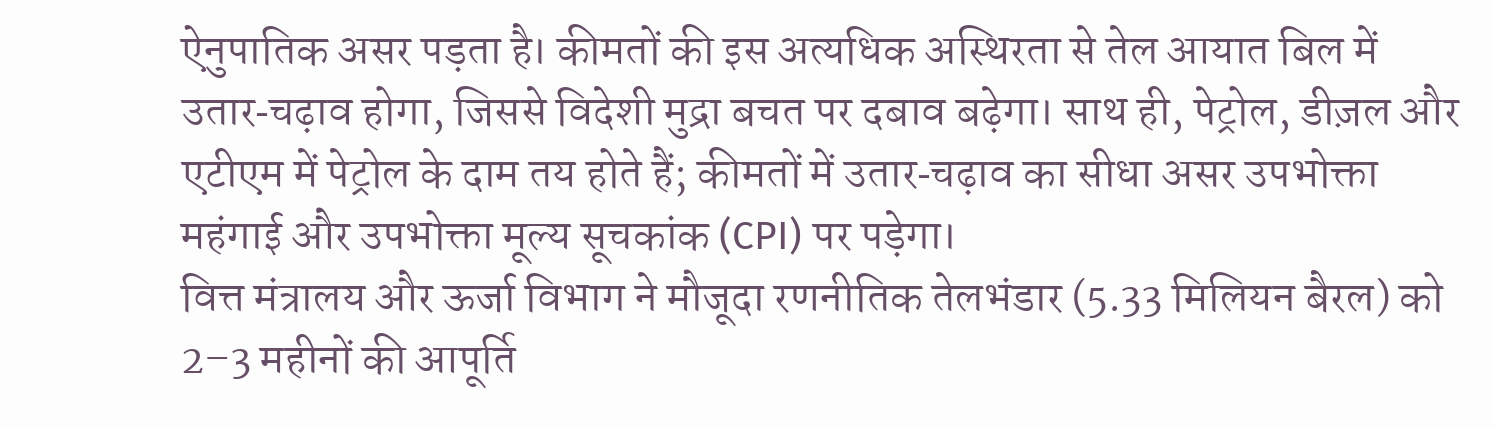ऐनुपातिक असर पड़ता है। कीमतों की इस अत्यधिक अस्थिरता से तेल आयात बिल में उतार‑चढ़ाव होगा, जिससे विदेशी मुद्रा बचत पर दबाव बढ़ेगा। साथ ही, पेट्रोल, डीज़ल और एटीएम में पेट्रोल के दाम तय होते हैं; कीमतों में उतार‑चढ़ाव का सीधा असर उपभोक्ता महंगाई और उपभोक्ता मूल्य सूचकांक (CPI) पर पड़ेगा।
वित्त मंत्रालय और ऊर्जा विभाग ने मौजूदा रणनीतिक तेलभंडार (5.33 मिलियन बैरल) को 2–3 महीनों की आपूर्ति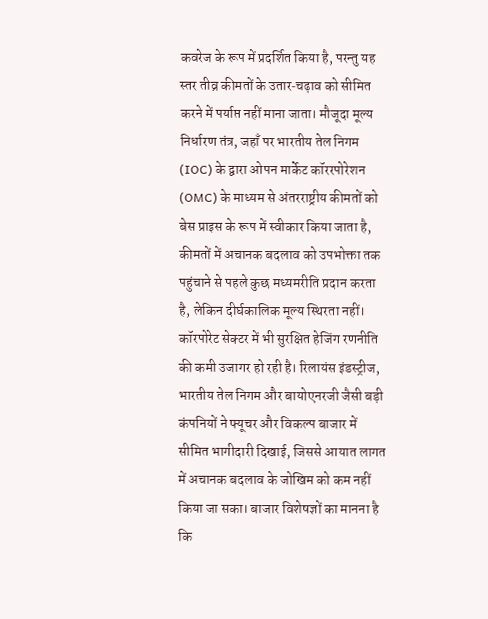कवरेज के रूप में प्रदर्शित किया है, परन्तु यह स्तर तीव्र कीमतों के उतार‑चढ़ाव को सीमित करने में पर्याप्त नहीं माना जाता। मौजूदा मूल्य निर्धारण तंत्र, जहाँ पर भारतीय तेल निगम (IOC) के द्वारा ओपन मार्केट कॉररपोरेशन (OMC) के माध्यम से अंतरराष्ट्रीय कीमतों को बेस प्राइस के रूप में स्वीकार किया जाता है, कीमतों में अचानक बदलाव को उपभोक्ता तक पहुंचाने से पहले कुछ मध्यमरीति प्रदान करता है, लेकिन दीर्घकालिक मूल्य स्थिरता नहीं।
कॉरपोरेट सेक्टर में भी सुरक्षित हेजिंग रणनीति की कमी उजागर हो रही है। रिलायंस इंडस्ट्रीज, भारतीय तेल निगम और बायोएनरजी जैसी बड़ी कंपनियों ने फ्यूचर और विकल्प बाजार में सीमित भागीदारी दिखाई, जिससे आयात लागत में अचानक बदलाव के जोखिम को कम नहीं किया जा सका। बाजार विशेषज्ञों का मानना है कि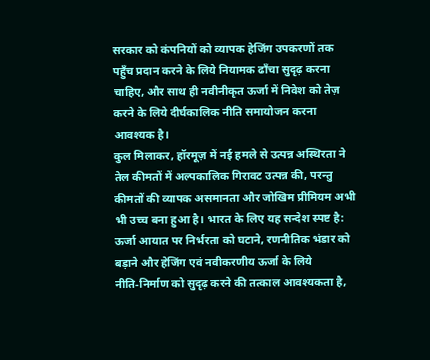सरकार को कंपनियों को व्यापक हेजिंग उपकरणों तक पहुँच प्रदान करने के लिये नियामक ढाँचा सुदृढ़ करना चाहिए, और साथ ही नवीनीकृत ऊर्जा में निवेश को तेज़ करने के लिये दीर्घकालिक नीति समायोजन करना आवश्यक है।
कुल मिलाकर, हॉरमूज़ में नई हमले से उत्पन्न अस्थिरता ने तेल कीमतों में अल्पकालिक गिरावट उत्पन्न की, परन्तु कीमतों की व्यापक असमानता और जोखिम प्रीमियम अभी भी उच्च बना हुआ है। भारत के लिए यह सन्देश स्पष्ट है: ऊर्जा आयात पर निर्भरता को घटाने, रणनीतिक भंडार को बड़ाने और हेजिंग एवं नवीकरणीय ऊर्जा के लिये नीति‑निर्माण को सुदृढ़ करने की तत्काल आवश्यकता है,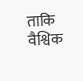ताकि वैश्विक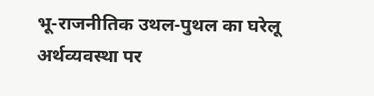भू‑राजनीतिक उथल‑पुथल का घरेलू अर्थव्यवस्था पर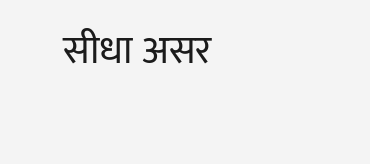सीधा असर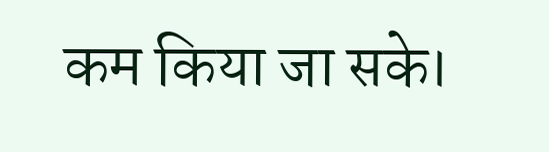कम किया जा सके।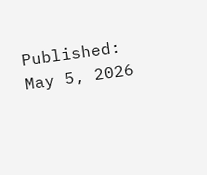Published: May 5, 2026